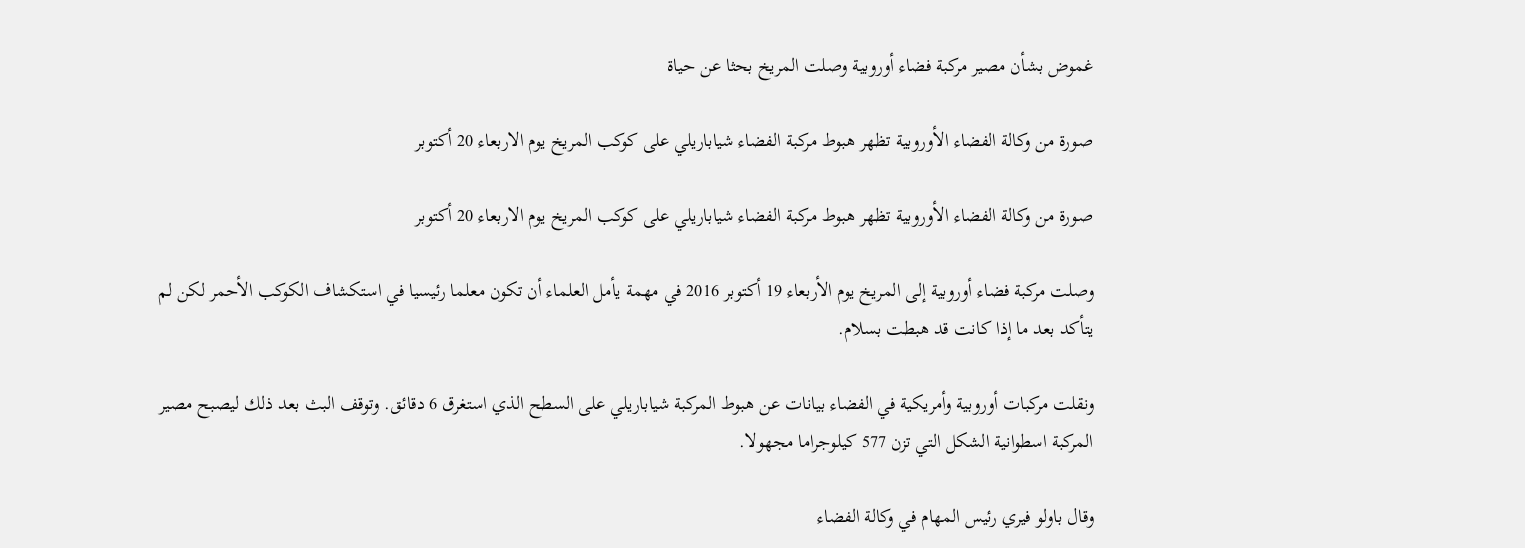غموض بشأن مصير مركبة فضاء أوروبية وصلت المريخ بحثا عن حياة

صورة من وكالة الفضاء الأوروبية تظهر هبوط مركبة الفضاء شياباريلي على كوكب المريخ يوم الاربعاء 20 أكتوبر

صورة من وكالة الفضاء الأوروبية تظهر هبوط مركبة الفضاء شياباريلي على كوكب المريخ يوم الاربعاء 20 أكتوبر

وصلت مركبة فضاء أوروبية إلى المريخ يوم الأربعاء 19 أكتوبر 2016 في مهمة يأمل العلماء أن تكون معلما رئيسيا في استكشاف الكوكب الأحمر لكن لم يتأكد بعد ما إذا كانت قد هبطت بسلام.

ونقلت مركبات أوروبية وأمريكية في الفضاء بيانات عن هبوط المركبة شياباريلي على السطح الذي استغرق 6 دقائق. وتوقف البث بعد ذلك ليصبح مصير المركبة اسطوانية الشكل التي تزن 577 كيلوجراما مجهولا.

وقال باولو فيري رئيس المهام في وكالة الفضاء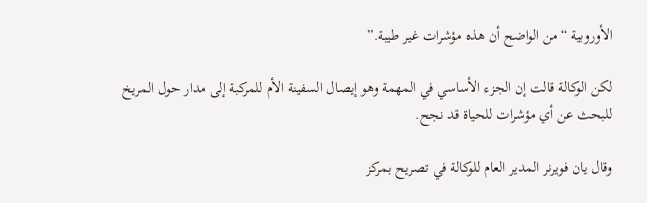الأوروبية “من الواضح أن هذه مؤشرات غير طيبة.”

لكن الوكالة قالت إن الجزء الأساسي في المهمة وهو إيصال السفينة الأم للمركبة إلى مدار حول المريخ للبحث عن أي مؤشرات للحياة قد نجح.

وقال يان فويرنر المدير العام للوكالة في تصريح بمركز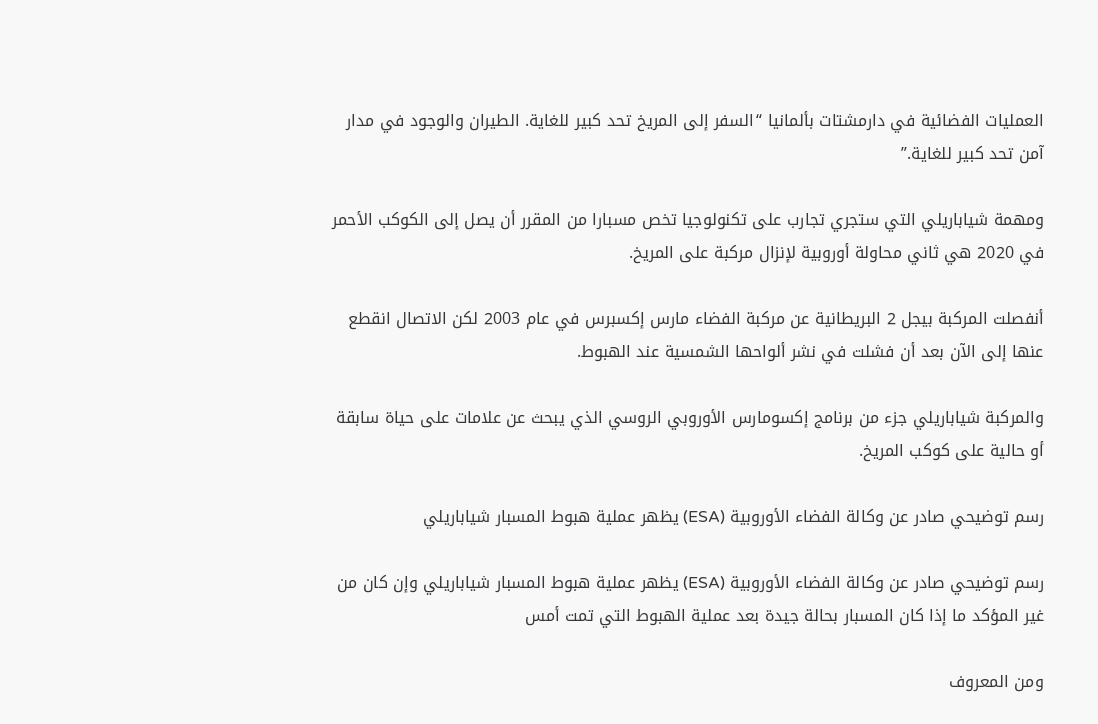العمليات الفضائية في دارمشتات بألمانيا “السفر إلى المريخ تحد كبير للغاية. الطيران والوجود في مدار آمن تحد كبير للغاية.”

ومهمة شياباريلي التي ستجري تجارب على تكنولوجيا تخص مسبارا من المقرر أن يصل إلى الكوكب الأحمر في 2020 هي ثاني محاولة أوروبية لإنزال مركبة على المريخ.

أنفصلت المركبة بيجل 2 البريطانية عن مركبة الفضاء مارس إكسبرس في عام 2003 لكن الاتصال انقطع عنها إلى الآن بعد أن فشلت في نشر ألواحها الشمسية عند الهبوط.

والمركبة شياباريلي جزء من برنامج إكسومارس الأوروبي الروسي الذي يبحث عن علامات على حياة سابقة أو حالية على كوكب المريخ.

رسم توضيحي صادر عن وكالة الفضاء الأوروبية (ESA) يظهر عملية هبوط المسبار شياباريلي

رسم توضيحي صادر عن وكالة الفضاء الأوروبية (ESA) يظهر عملية هبوط المسبار شياباريلي وإن كان من غير المؤكد ما إذا كان المسبار بحالة جيدة بعد عملية الهبوط التي تمت أمس

ومن المعروف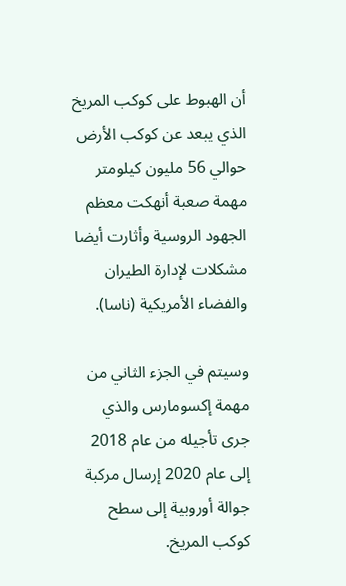أن الهبوط على كوكب المريخ الذي يبعد عن كوكب الأرض حوالي 56 مليون كيلومتر مهمة صعبة أنهكت معظم الجهود الروسية وأثارت أيضا مشكلات لإدارة الطيران والفضاء الأمريكية (ناسا).

وسيتم في الجزء الثاني من مهمة إكسومارس والذي جرى تأجيله من عام 2018 إلى عام 2020 إرسال مركبة جوالة أوروبية إلى سطح كوكب المريخ.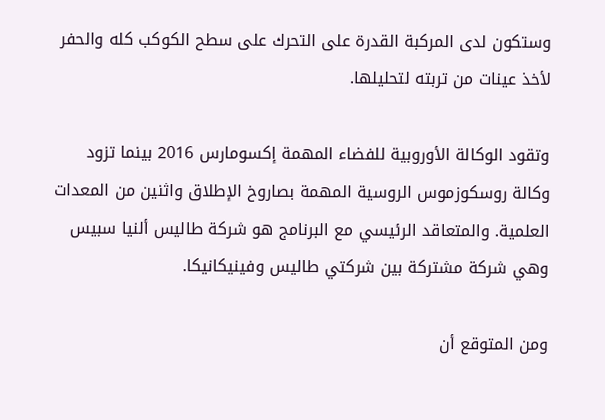وستكون لدى المركبة القدرة على التحرك على سطح الكوكب كله والحفر لأخذ عينات من تربته لتحليلها.

وتقود الوكالة الأوروبية للفضاء المهمة إكسومارس 2016 بينما تزود وكالة روسكوزموس الروسية المهمة بصاروخ الإطلاق واثنين من المعدات العلمية. والمتعاقد الرئيسي مع البرنامج هو شركة طاليس ألنيا سبيس وهي شركة مشتركة بين شركتي طاليس وفينيكانيكا.

ومن المتوقع أن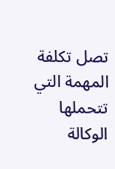تصل تكلفة المهمة التي تتحملها الوكالة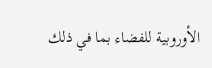الأوروبية للفضاء بما في ذلك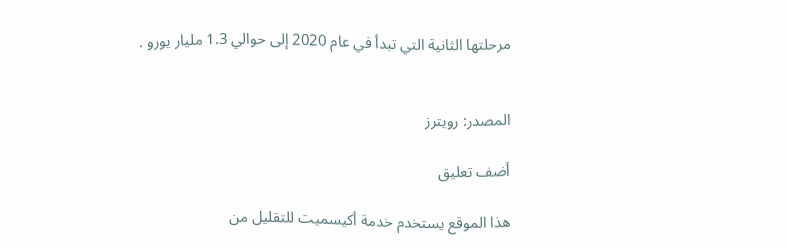مرحلتها الثانية التي تبدأ في عام 2020 إلى حوالي 1.3 مليار يورو .


المصدر: رويترز

أضف تعليق

هذا الموقع يستخدم خدمة أكيسميت للتقليل من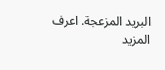البريد المزعجة. اعرف المزيد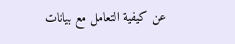عن كيفية التعامل مع بيانات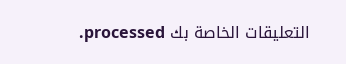التعليقات الخاصة بك processed.